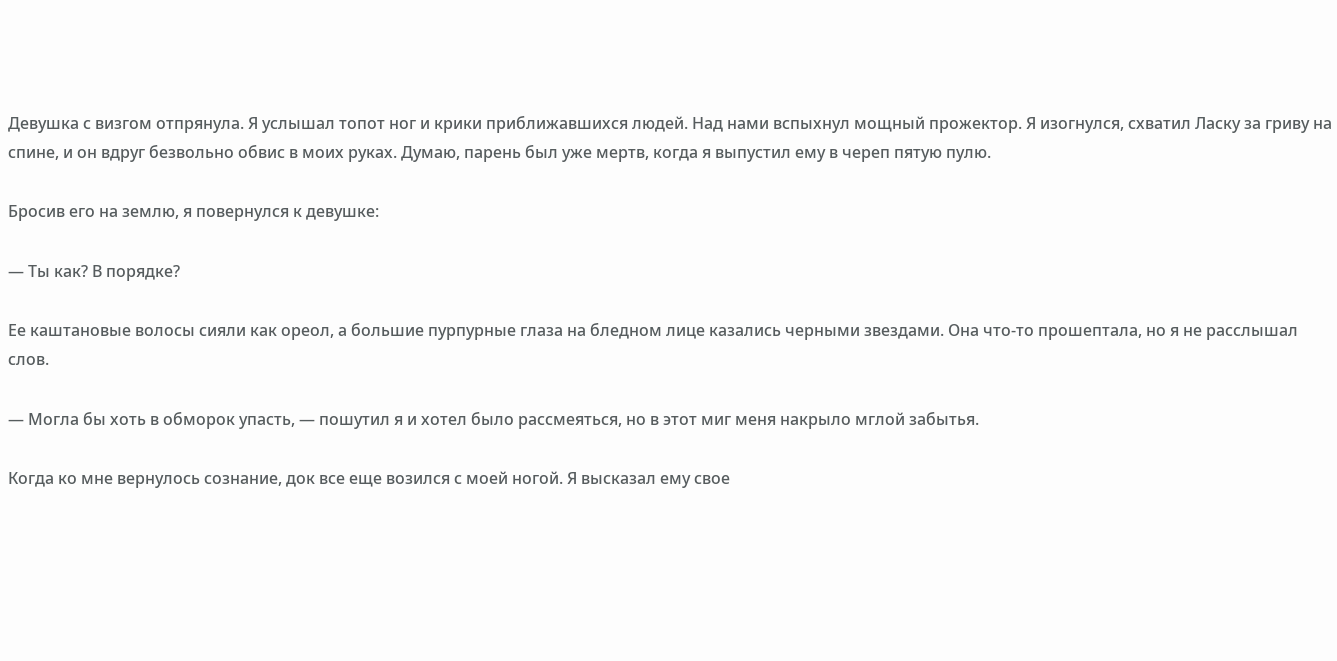Девушка с визгом отпрянула. Я услышал топот ног и крики приближавшихся людей. Над нами вспыхнул мощный прожектор. Я изогнулся, схватил Ласку за гриву на спине, и он вдруг безвольно обвис в моих руках. Думаю, парень был уже мертв, когда я выпустил ему в череп пятую пулю.

Бросив его на землю, я повернулся к девушке:

— Ты как? В порядке?

Ее каштановые волосы сияли как ореол, а большие пурпурные глаза на бледном лице казались черными звездами. Она что-то прошептала, но я не расслышал слов.

— Могла бы хоть в обморок упасть, — пошутил я и хотел было рассмеяться, но в этот миг меня накрыло мглой забытья.

Когда ко мне вернулось сознание, док все еще возился с моей ногой. Я высказал ему свое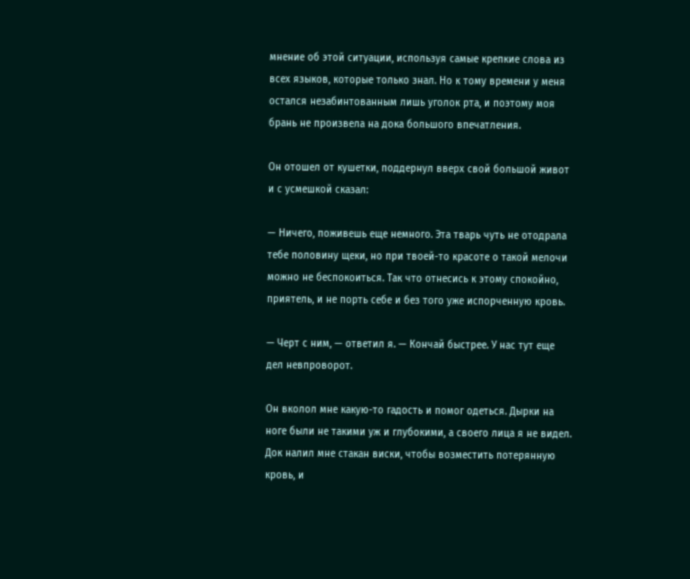мнение об этой ситуации, используя самые крепкие слова из всех языков, которые только знал. Но к тому времени у меня остался незабинтованным лишь уголок рта, и поэтому моя брань не произвела на дока большого впечатления.

Он отошел от кушетки, поддернул вверх свой большой живот и с усмешкой сказал:

— Ничего, поживешь еще немного. Эта тварь чуть не отодрала тебе половину щеки, но при твоей-то красоте о такой мелочи можно не беспокоиться. Так что отнесись к этому спокойно, приятель, и не порть себе и без того уже испорченную кровь.

— Черт с ним, — ответил я. — Кончай быстрее. У нас тут еще дел невпроворот.

Он вколол мне какую-то гадость и помог одеться. Дырки на ноге были не такими уж и глубокими, а своего лица я не видел. Док налил мне стакан виски, чтобы возместить потерянную кровь, и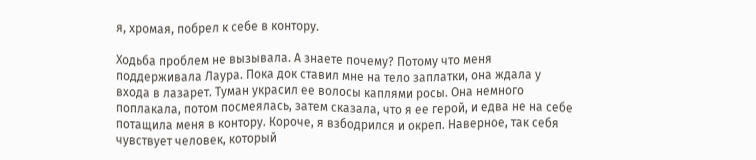я, хромая, побрел к себе в контору.

Ходьба проблем не вызывала. А знаете почему? Потому что меня поддерживала Лаура. Пока док ставил мне на тело заплатки, она ждала у входа в лазарет. Туман украсил ее волосы каплями росы. Она немного поплакала, потом посмеялась, затем сказала, что я ее герой, и едва не на себе потащила меня в контору. Короче, я взбодрился и окреп. Наверное, так себя чувствует человек, который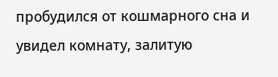пробудился от кошмарного сна и увидел комнату, залитую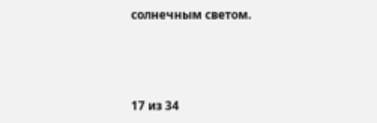солнечным светом.



17 из 34